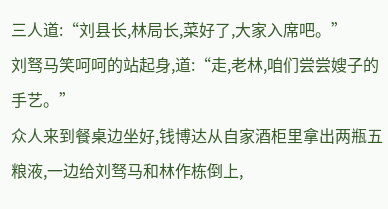三人道:“刘县长,林局长,菜好了,大家入席吧。”
刘驽马笑呵呵的站起身,道:“走,老林,咱们尝尝嫂子的手艺。”
众人来到餐桌边坐好,钱博达从自家酒柜里拿出两瓶五粮液,一边给刘驽马和林作栋倒上,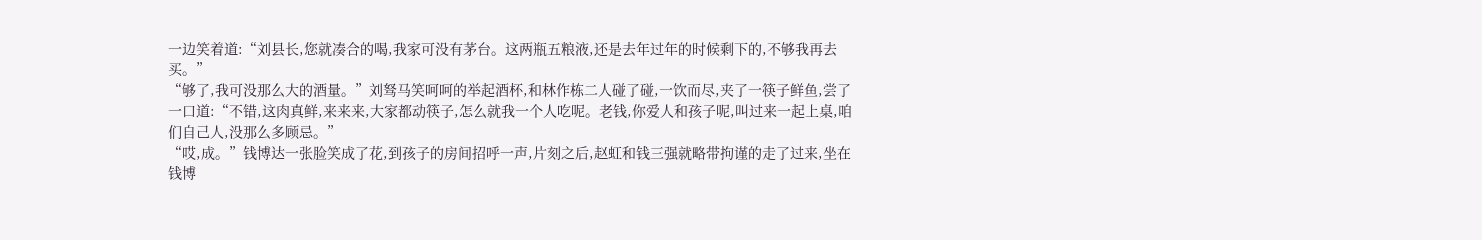一边笑着道:“刘县长,您就凑合的喝,我家可没有茅台。这两瓶五粮液,还是去年过年的时候剩下的,不够我再去买。”
“够了,我可没那么大的酒量。”刘驽马笑呵呵的举起酒杯,和林作栋二人碰了碰,一饮而尽,夹了一筷子鲜鱼,尝了一口道:“不错,这肉真鲜,来来来,大家都动筷子,怎么就我一个人吃呢。老钱,你爱人和孩子呢,叫过来一起上桌,咱们自己人,没那么多顾忌。”
“哎,成。”钱博达一张脸笑成了花,到孩子的房间招呼一声,片刻之后,赵虹和钱三强就略带拘谨的走了过来,坐在钱博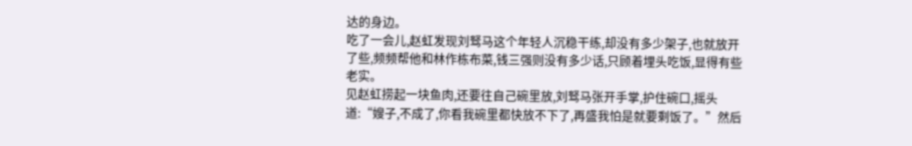达的身边。
吃了一会儿,赵虹发现刘驽马这个年轻人沉稳干练,却没有多少架子,也就放开了些,频频帮他和林作栋布菜,钱三强则没有多少话,只顾着埋头吃饭,显得有些老实。
见赵虹捞起一块鱼肉,还要往自己碗里放,刘驽马张开手掌,护住碗口,摇头道:“嫂子,不成了,你看我碗里都快放不下了,再盛我怕是就要剩饭了。”然后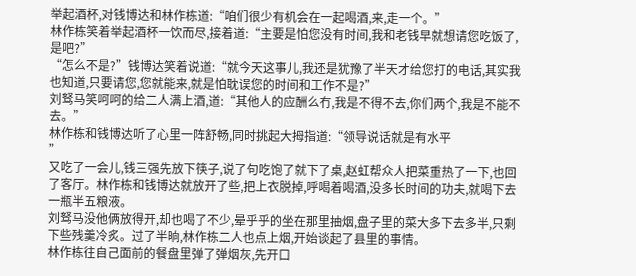举起酒杯,对钱博达和林作栋道:“咱们很少有机会在一起喝酒,来,走一个。”
林作栋笑着举起酒杯一饮而尽,接着道:“主要是怕您没有时间,我和老钱早就想请您吃饭了,是吧?”
“怎么不是?”钱博达笑着说道:“就今天这事儿,我还是犹豫了半天才给您打的电话,其实我也知道,只要请您,您就能来,就是怕耽误您的时间和工作不是?”
刘驽马笑呵呵的给二人满上酒,道:“其他人的应酬么冇,我是不得不去,你们两个,我是不能不去。”
林作栋和钱博达听了心里一阵舒畅,同时挑起大拇指道:“领导说话就是有水平
”
又吃了一会儿,钱三强先放下筷子,说了句吃饱了就下了桌,赵虹帮众人把菜重热了一下,也回了客厅。林作栋和钱博达就放开了些,把上衣脱掉,呼喝着喝酒,没多长时间的功夫,就喝下去一瓶半五粮液。
刘驽马没他俩放得开,却也喝了不少,晕乎乎的坐在那里抽烟,盘子里的菜大多下去多半,只剩下些残羹冷炙。过了半晌,林作栋二人也点上烟,开始谈起了县里的事情。
林作栋往自己面前的餐盘里弹了弹烟灰,先开口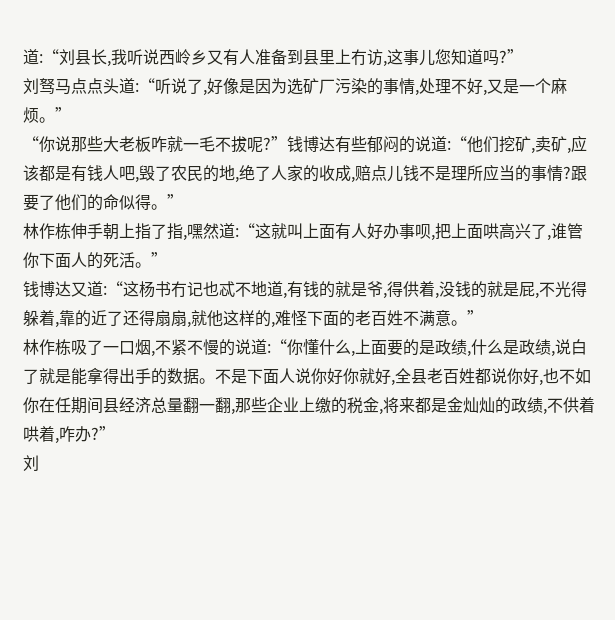道:“刘县长,我听说西岭乡又有人准备到县里上冇访,这事儿您知道吗?”
刘驽马点点头道:“听说了,好像是因为选矿厂污染的事情,处理不好,又是一个麻烦。”
“你说那些大老板咋就一毛不拔呢?”钱博达有些郁闷的说道:“他们挖矿,卖矿,应该都是有钱人吧,毁了农民的地,绝了人家的收成,赔点儿钱不是理所应当的事情?跟要了他们的命似得。”
林作栋伸手朝上指了指,嘿然道:“这就叫上面有人好办事呗,把上面哄高兴了,谁管你下面人的死活。”
钱博达又道:“这杨书冇记也忒不地道,有钱的就是爷,得供着,没钱的就是屁,不光得躲着,靠的近了还得扇扇,就他这样的,难怪下面的老百姓不满意。”
林作栋吸了一口烟,不紧不慢的说道:“你懂什么,上面要的是政绩,什么是政绩,说白了就是能拿得出手的数据。不是下面人说你好你就好,全县老百姓都说你好,也不如你在任期间县经济总量翻一翻,那些企业上缴的税金,将来都是金灿灿的政绩,不供着哄着,咋办?”
刘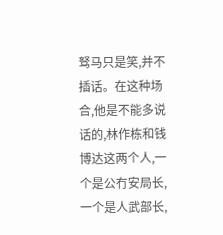驽马只是笑,并不插话。在这种场合,他是不能多说话的,林作栋和钱博达这两个人,一个是公冇安局长,一个是人武部长,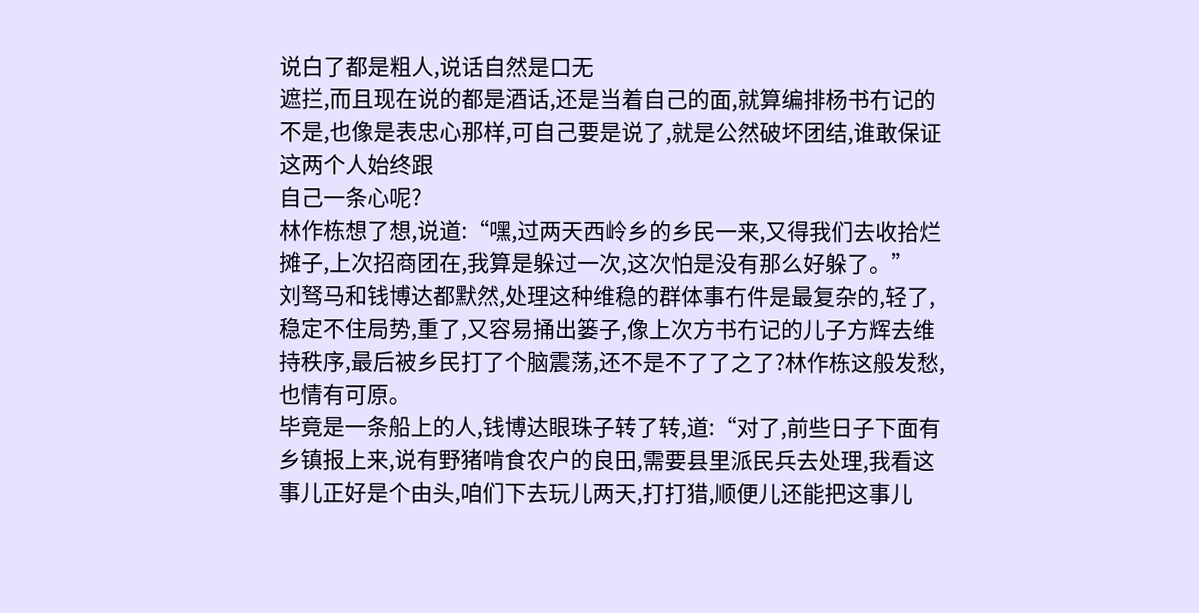说白了都是粗人,说话自然是口无
遮拦,而且现在说的都是酒话,还是当着自己的面,就算编排杨书冇记的不是,也像是表忠心那样,可自己要是说了,就是公然破坏团结,谁敢保证这两个人始终跟
自己一条心呢?
林作栋想了想,说道:“嘿,过两天西岭乡的乡民一来,又得我们去收拾烂摊子,上次招商团在,我算是躲过一次,这次怕是没有那么好躲了。”
刘驽马和钱博达都默然,处理这种维稳的群体事冇件是最复杂的,轻了,稳定不住局势,重了,又容易捅出篓子,像上次方书冇记的儿子方辉去维持秩序,最后被乡民打了个脑震荡,还不是不了了之了?林作栋这般发愁,也情有可原。
毕竟是一条船上的人,钱博达眼珠子转了转,道:“对了,前些日子下面有乡镇报上来,说有野猪啃食农户的良田,需要县里派民兵去处理,我看这事儿正好是个由头,咱们下去玩儿两天,打打猎,顺便儿还能把这事儿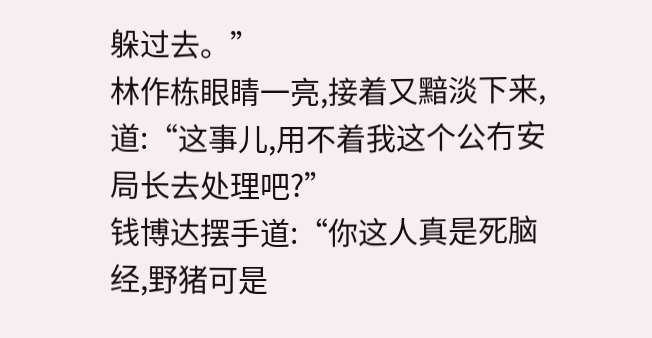躲过去。”
林作栋眼睛一亮,接着又黯淡下来,道:“这事儿,用不着我这个公冇安局长去处理吧?”
钱博达摆手道:“你这人真是死脑经,野猪可是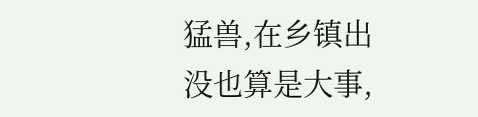猛兽,在乡镇出没也算是大事,